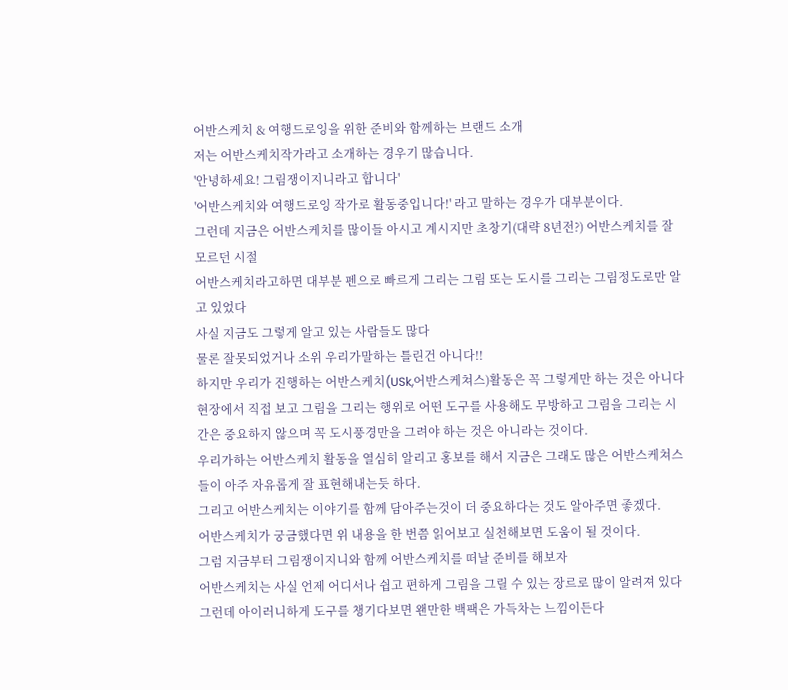어반스케치 & 여행드로잉을 위한 준비와 함께하는 브랜드 소개
저는 어반스케치작가라고 소개하는 경우기 많습니다.
'안녕하세요! 그림쟁이지니라고 합니다'
'어반스케치와 여행드로잉 작가로 활동중입니다!' 라고 말하는 경우가 대부분이다.
그런데 지금은 어반스케치를 많이들 아시고 계시지만 초창기(대략 8년전?) 어반스케치를 잘 모르던 시절
어반스케치라고하면 대부분 펜으로 빠르게 그리는 그림 또는 도시를 그리는 그림정도로만 알고 있었다
사실 지금도 그렇게 알고 있는 사람들도 많다
물론 잘못되었거나 소위 우리가말하는 틀린건 아니다!!
하지만 우리가 진행하는 어반스케치(USk,어반스케쳐스)활동은 꼭 그렇게만 하는 것은 아니다
현장에서 직접 보고 그림을 그리는 행위로 어떤 도구를 사용해도 무방하고 그림을 그리는 시간은 중요하지 않으며 꼭 도시풍경만을 그려야 하는 것은 아니라는 것이다.
우리가하는 어반스케치 활동을 열심히 알리고 홍보를 해서 지금은 그래도 많은 어반스케쳐스들이 아주 자유롭게 잘 표현해내는듯 하다.
그리고 어반스케치는 이야기를 함께 담아주는것이 더 중요하다는 것도 알아주면 좋겠다.
어반스케치가 궁금했다면 위 내용을 한 번쯤 읽어보고 실천해보면 도움이 될 것이다.
그럼 지금부터 그림쟁이지니와 함께 어반스케치를 떠날 준비를 해보자
어반스케치는 사실 언제 어디서나 쉽고 편하게 그림을 그릴 수 있는 장르로 많이 알려져 있다
그런데 아이러니하게 도구를 챙기다보면 왠만한 백팩은 가득차는 느낌이든다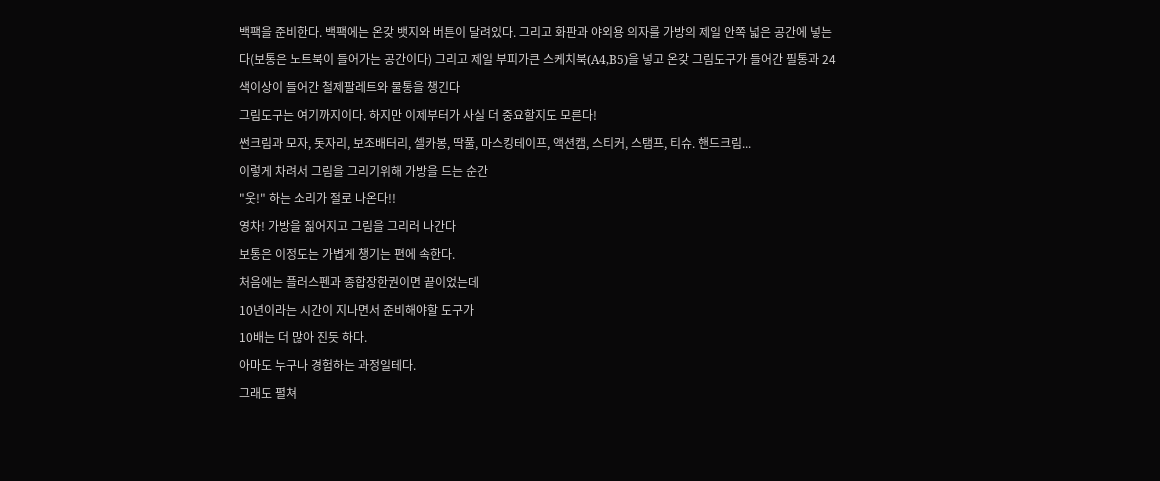백팩을 준비한다. 백팩에는 온갖 뱃지와 버튼이 달려있다. 그리고 화판과 야외용 의자를 가방의 제일 안쪽 넓은 공간에 넣는다(보통은 노트북이 들어가는 공간이다) 그리고 제일 부피가큰 스케치북(A4,B5)을 넣고 온갖 그림도구가 들어간 필통과 24색이상이 들어간 철제팔레트와 물통을 챙긴다
그림도구는 여기까지이다. 하지만 이제부터가 사실 더 중요할지도 모른다!
썬크림과 모자, 돗자리, 보조배터리, 셀카봉, 딱풀, 마스킹테이프, 액션캠, 스티커, 스탬프, 티슈. 핸드크림...
이렇게 차려서 그림을 그리기위해 가방을 드는 순간
"웃!" 하는 소리가 절로 나온다!!
영차! 가방을 짊어지고 그림을 그리러 나간다
보통은 이정도는 가볍게 챙기는 편에 속한다.
처음에는 플러스펜과 종합장한권이면 끝이었는데
10년이라는 시간이 지나면서 준비해야할 도구가
10배는 더 많아 진듯 하다.
아마도 누구나 경험하는 과정일테다.
그래도 펼쳐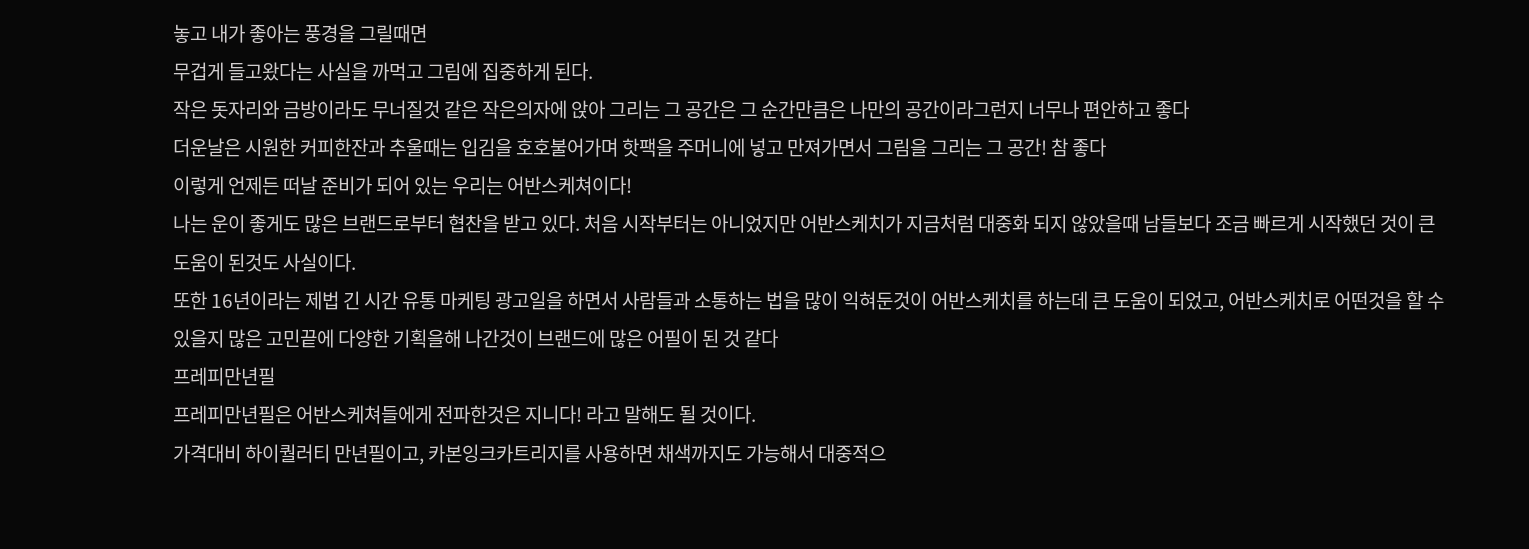놓고 내가 좋아는 풍경을 그릴때면
무겁게 들고왔다는 사실을 까먹고 그림에 집중하게 된다.
작은 돗자리와 금방이라도 무너질것 같은 작은의자에 앉아 그리는 그 공간은 그 순간만큼은 나만의 공간이라그런지 너무나 편안하고 좋다
더운날은 시원한 커피한잔과 추울때는 입김을 호호불어가며 핫팩을 주머니에 넣고 만져가면서 그림을 그리는 그 공간! 참 좋다
이렇게 언제든 떠날 준비가 되어 있는 우리는 어반스케쳐이다!
나는 운이 좋게도 많은 브랜드로부터 협찬을 받고 있다. 처음 시작부터는 아니었지만 어반스케치가 지금처럼 대중화 되지 않았을때 남들보다 조금 빠르게 시작했던 것이 큰 도움이 된것도 사실이다.
또한 16년이라는 제법 긴 시간 유통 마케팅 광고일을 하면서 사람들과 소통하는 법을 많이 익혀둔것이 어반스케치를 하는데 큰 도움이 되었고, 어반스케치로 어떤것을 할 수 있을지 많은 고민끝에 다양한 기획을해 나간것이 브랜드에 많은 어필이 된 것 같다
프레피만년필
프레피만년필은 어반스케쳐들에게 전파한것은 지니다! 라고 말해도 될 것이다.
가격대비 하이퀄러티 만년필이고, 카본잉크카트리지를 사용하면 채색까지도 가능해서 대중적으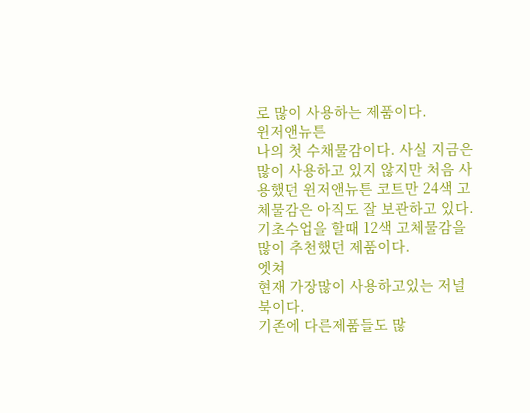로 많이 사용하는 제품이다.
윈저앤뉴튼
나의 첫 수채물감이다. 사실 지금은 많이 사용하고 있지 않지만 처음 사용했던 윈저앤뉴튼 코트만 24색 고체물감은 아직도 잘 보관하고 있다.
기초수업을 할때 12색 고체물감을 많이 추천했던 제품이다.
엣쳐
현재 가장많이 사용하고있는 저널북이다.
기존에 다른제품들도 많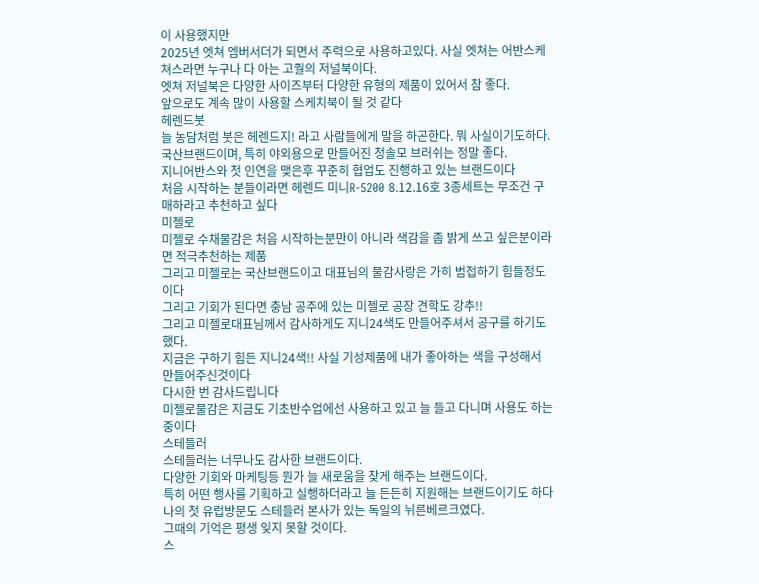이 사용했지만
2025년 엣쳐 엠버서더가 되면서 주력으로 사용하고있다. 사실 엣쳐는 어반스케쳐스라면 누구나 다 아는 고퀄의 저널북이다.
엣쳐 저널북은 다양한 사이즈부터 다양한 유형의 제품이 있어서 참 좋다.
앞으로도 계속 많이 사용할 스케치북이 될 것 같다
헤렌드붓
늘 농담처럼 붓은 헤렌드지! 라고 사람들에게 말을 하곤한다. 뭐 사실이기도하다. 국산브랜드이며, 특히 야외용으로 만들어진 청솔모 브러쉬는 정말 좋다.
지니어반스와 첫 인연을 맺은후 꾸준히 협업도 진행하고 있는 브랜드이다
처음 시작하는 분들이라면 헤렌드 미니R-5200 8.12.16호 3종세트는 무조건 구매하라고 추천하고 싶다
미젤로
미젤로 수채물감은 처음 시작하는분만이 아니라 색감을 좀 밝게 쓰고 싶은분이라면 적극추천하는 제품
그리고 미젤로는 국산브랜드이고 대표님의 물감사랑은 가히 범접하기 힘들정도이다
그리고 기회가 된다면 충남 공주에 있는 미젤로 공장 견학도 강추!!
그리고 미젤로대표님께서 감사하게도 지니24색도 만들어주셔서 공구를 하기도 했다.
지금은 구하기 힘든 지니24색!! 사실 기성제품에 내가 좋아하는 색을 구성해서 만들어주신것이다
다시한 번 감사드립니다
미젤로물감은 지금도 기초반수업에선 사용하고 있고 늘 들고 다니며 사용도 하는 중이다
스테들러
스테들러는 너무나도 감사한 브랜드이다.
다양한 기회와 마케팅등 뭔가 늘 새로움을 찾게 해주는 브랜드이다.
특히 어떤 행사를 기획하고 실행하더라고 늘 든든히 지원해는 브랜드이기도 하다
나의 첫 유럽방문도 스테들러 본사가 있는 독일의 뉘른베르크였다.
그때의 기억은 평생 잊지 못할 것이다.
스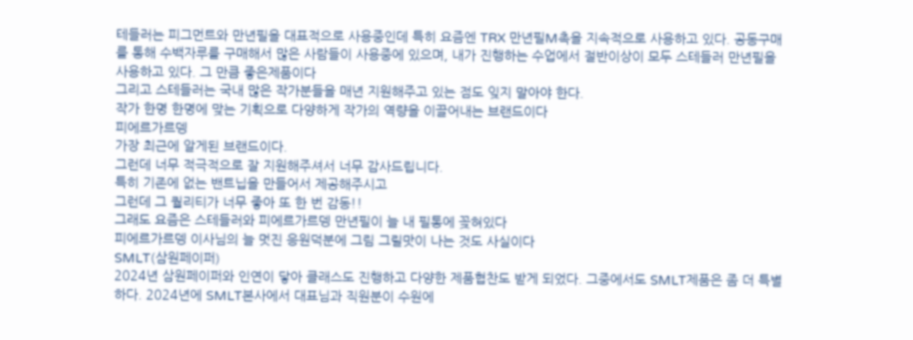테들러는 피그먼트와 만년필을 대표적으로 사용중인데 특히 요즘엔 TRX 만년필M촉을 지속적으로 사용하고 있다. 공동구매를 통해 수백자루를 구매해서 많은 사람들이 사용중에 있으며, 내가 진행하는 수업에서 절반이상이 모두 스테들러 만년필을 사용하고 있다. 그 만큼 좋은제품이다
그리고 스테들러는 국내 많은 작가분들을 매년 지원해주고 있는 점도 잊지 말아야 한다.
작가 한명 한명에 맞는 기획으로 다양하게 작가의 역량을 이끌어내는 브랜드이다
피에르가르뎅
가장 최근에 알게된 브랜드이다.
그런데 너무 적극적으로 잘 지원해주셔서 너무 감사드립니다.
특히 기존에 없는 밴트닙을 만들어서 제공해주시고
그런데 그 퀄리티가 너무 좋아 또 한 번 감동!!
그래도 요즘은 스테들러와 피에르가르뎅 만년필이 늘 내 필통에 꽂혀있다
피에르가르뎅 이사님의 늘 멋진 응원덕분에 그림 그릴맛이 나는 것도 사실이다
SMLT(삼원페이퍼)
2024년 삼원페이퍼와 인연이 닿아 클래스도 진행하고 다양한 제품협찬도 받게 되었다. 그중에서도 SMLT제품은 좀 더 특별하다. 2024년에 SMLT본사에서 대표님과 직원분이 수원에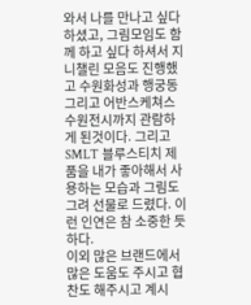와서 나를 만나고 싶다 하셨고, 그림모임도 함께 하고 싶다 하셔서 지니챌린 모음도 진행했고 수원화성과 행궁동 그리고 어반스케쳐스 수원전시까지 관람하게 된것이다. 그리고 SMLT 블루스티치 제품을 내가 좋아해서 사용하는 모습과 그림도 그려 선물로 드렸다. 이런 인연은 참 소중한 듯하다.
이외 많은 브랜드에서 많은 도움도 주시고 협찬도 해주시고 계시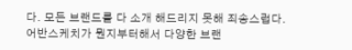다. 모든 브랜드를 다 소개 해드리지 못해 죄송스럽다.
어반스케치가 뭔지부터해서 다양한 브랜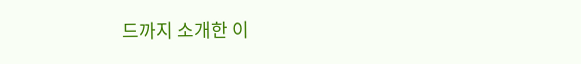드까지 소개한 이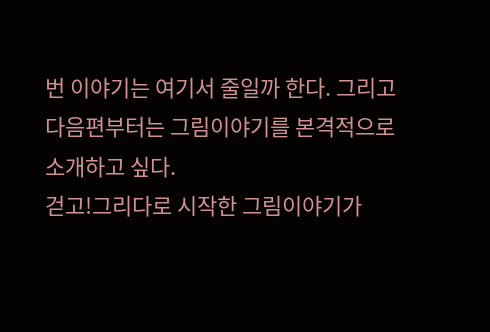번 이야기는 여기서 줄일까 한다. 그리고 다음편부터는 그림이야기를 본격적으로 소개하고 싶다.
걷고!그리다로 시작한 그림이야기가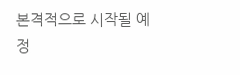본격적으로 시작될 예정